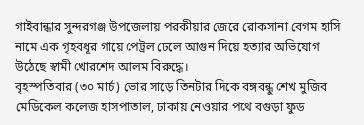গাইবান্ধার সুন্দরগঞ্জ উপজেলায় পরকীয়ার জেরে রোকসানা বেগম হাসি নামে এক গৃহবধূর গায়ে পেট্রল ঢেলে আগুন দিয়ে হত্যার অভিযোগ উঠেছে স্বামী খোরশেদ আলম বিরুদ্ধে।
বৃহস্পতিবার (৩০ মার্চ) ভোর সাড়ে তিনটার দিকে বঙ্গবন্ধু শেখ মুজিব মেডিকেল কলেজ হাসপাতাল, ঢাকায় নেওয়ার পথে বগুড়া ফুড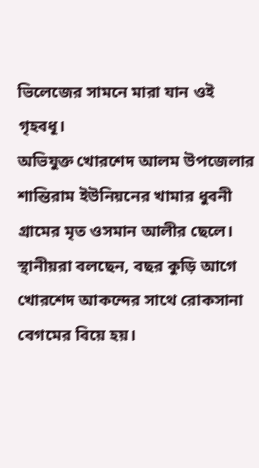ভিলেজের সামনে মারা যান ওই গৃহবধূ।
অভিযুক্ত খোরশেদ আলম উপজেলার শান্তিরাম ইউনিয়নের খামার ধুবনী গ্রামের মৃত ওসমান আলীর ছেলে।
স্থানীয়রা বলছেন, বছর কুড়ি আগে খোরশেদ আকন্দের সাথে রোকসানা বেগমের বিয়ে হয়।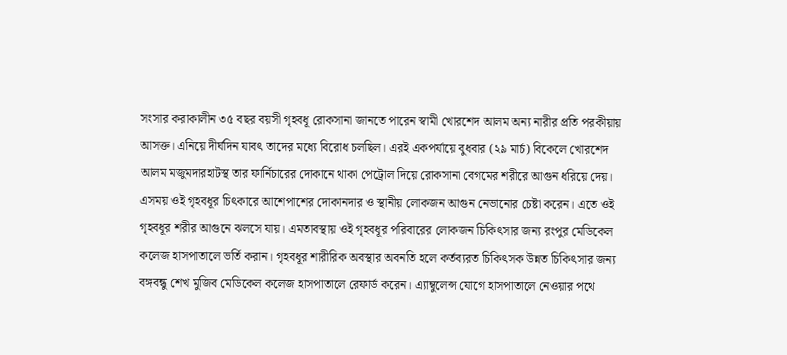সংসার করাকালীন ৩৫ বছর বয়সী গৃহবধূ রোকসানা জানতে পারেন স্বামী খোরশেদ আলম অন্য নারীর প্রতি পরকীয়ায় আসক্ত। এনিয়ে দীর্ঘদিন যাবৎ তাদের মধ্যে বিরোধ চলছিল। এরই একপর্যায়ে বুধবার (২৯ মার্চ) বিকেলে খোরশেদ আলম মজুমদারহাটস্থ তার ফার্নিচারের দোকানে থাকা পেট্রোল দিয়ে রোকসানা বেগমের শরীরে আগুন ধরিয়ে দেয়। এসময় ওই গৃহবধূর চিৎকারে আশেপাশের দোকানদার ও স্থানীয় লোকজন আগুন নেভানোর চেষ্টা করেন। এতে ওই গৃহবধূর শরীর আগুনে ঝলসে যায়। এমতাবস্থায় ওই গৃহবধূর পরিবারের লোকজন চিকিৎসার জন্য রংপুর মেডিকেল কলেজ হাসপাতালে ভর্তি করান। গৃহবধূর শারীরিক অবস্থার অবনতি হলে কর্তব্যরত চিকিৎসক উন্নত চিকিৎসার জন্য বঙ্গবন্ধু শেখ মুজিব মেডিকেল কলেজ হাসপাতালে রেফার্ড করেন। এ্যাম্বুলেন্স যোগে হাসপাতালে নেওয়ার পথে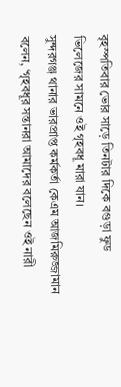বৃহস্পতিবার ভোর সাড়ে তিনটার দিকে বগুড়া ফুড ভিলেজের সামনে ওই গৃহবধূ মারা যান।
সুন্দরগঞ্জ থানার ভারপ্রাপ্ত কর্মকর্তা কেএম আজমিরুজ্জামান বলেন, ‘গৃহবধূর সন্তানরা আমাদের বলেছেন ওই নারী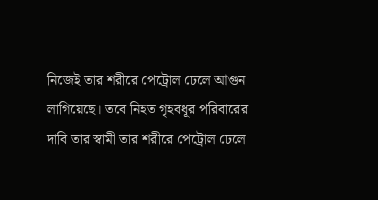নিজেই তার শরীরে পেট্রোল ঢেলে আগুন লাগিয়েছে। তবে নিহত গৃহবধূর পরিবারের দাবি তার স্বামী তার শরীরে পেট্রোল ঢেলে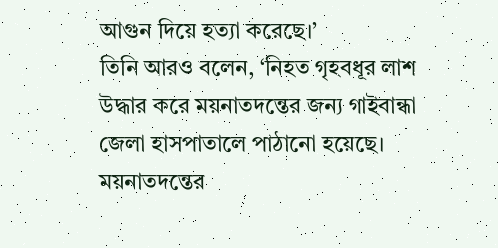আগুন দিয়ে হত্যা করেছে।’
তিনি আরও বলেন, ‘নিহত গৃহবধূর লাশ উদ্ধার করে ময়নাতদন্তের জন্য গাইবান্ধা জেলা হাসপাতালে পাঠানো হয়েছে। ময়নাতদন্তের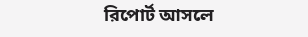রিপোর্ট আসলে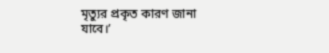মৃত্যুর প্রকৃত কারণ জানা যাবে।’